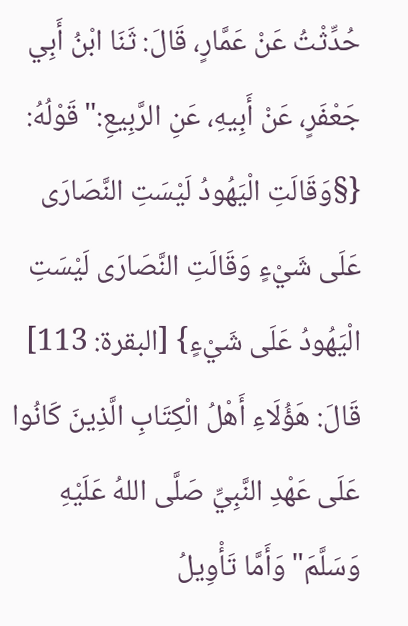حُدِّثْتُ عَنْ عَمَّارٍ، قَالَ: ثَنَا ابْنُ أَبِي جَعْفَرٍ، عَنْ أَبِيهِ، عَنِ الرَّبِيعِ:"قَوْلُهُ: {§وَقَالَتِ الْيَهُودُ لَيْسَتِ النَّصَارَى عَلَى شَيْءٍ وَقَالَتِ النَّصَارَى لَيْسَتِ الْيَهُودُ عَلَى شَيْءٍ} [البقرة: 113] قَالَ: هَؤُلَاءِ أَهْلُ الْكِتَابِ الَّذِينَ كَانُوا عَلَى عَهْدِ النَّبِيِّ صَلَّى اللهُ عَلَيْهِ وَسَلَّمَ"وَأَمَّا تَأْوِيلُ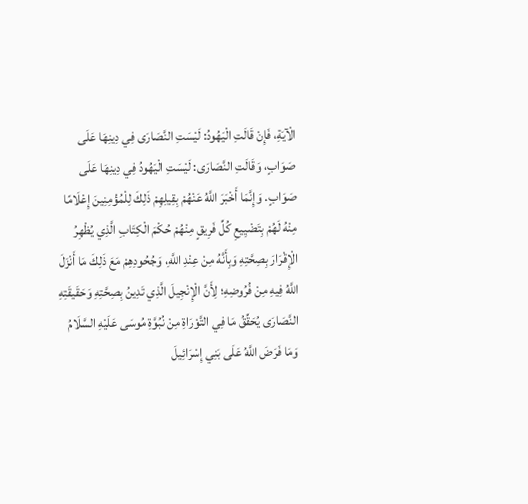الْآيَةِ، فَإِنْ قَالَتِ الْيَهُودُ: لَيْسَتِ النَّصَارَى فِي دِينِهَا عَلَى صَوَابٍ، وَقَالَتِ النَّصَارَى: لَيْسَتِ الْيَهُودُ فِي دِينِهَا عَلَى صَوَابٍ. وَإِنَّمَا أَخْبَرَ اللَّهُ عَنْهُمْ بِقِيلِهِمْ ذَلِكَ لِلْمُؤْمِنِينَ إِعْلَامًا مِنْهُ لَهُمْ بِتَضْيِيعِ كُلِّ فَرِيقٍ مِنْهُمْ حُكْمَ الْكِتَابِ الَّذِي يُظْهِرُ الْإِقْرَارَ بِصِحَّتِهِ وَبِأَنَّهُ مِنْ عِنْدِ اللَّهِ، وَجُحُودِهِمْ مَعَ ذَلِكَ مَا أَنْزَلَ اللَّهُ فِيهِ مِنْ فُرُوضِهِ؛ لِأَنَّ الْإِنْجِيلَ الَّذِي تَدِينُ بِصِحَّتِهِ وَحَقَيقَتِهِ النَّصَارَى يُحَقِّقُ مَا فِي التَّوْرَاةِ مِنْ نُبُوَّةِ مُوسَى عَلَيْهِ السَّلَامُ وَمَا فَرَضَ اللَّهُ عَلَى بَنِي إِسْرَائِيلَ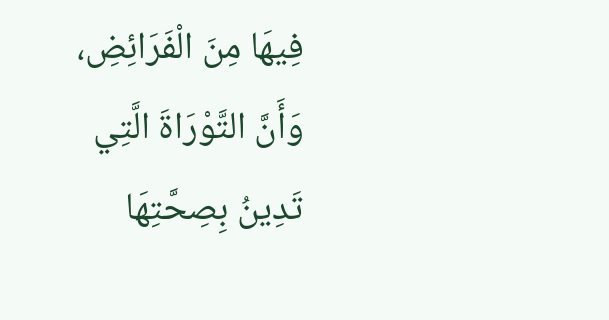فِيهَا مِنَ الْفَرَائِضِ، وَأَنَّ التَّوْرَاةَ الَّتِي تَدِينُ بِصِحَّتِهَا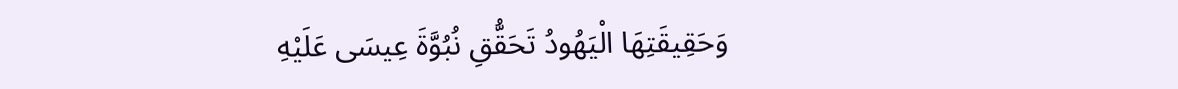وَحَقِيقَتِهَا الْيَهُودُ تَحَقُّقِ نُبُوَّةَ عِيسَى عَلَيْهِ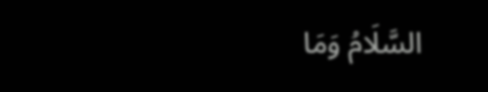السَّلَامُ وَمَا